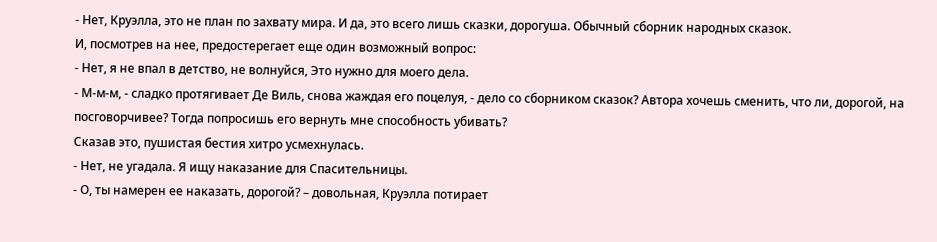- Нет, Круэлла, это не план по захвату мира. И да, это всего лишь сказки, дорогуша. Обычный сборник народных сказок.
И, посмотрев на нее, предостерегает еще один возможный вопрос:
- Нет, я не впал в детство, не волнуйся, Это нужно для моего дела.
- М-м-м, - сладко протягивает Де Виль, снова жаждая его поцелуя, - дело со сборником сказок? Автора хочешь сменить, что ли, дорогой, на посговорчивее? Тогда попросишь его вернуть мне способность убивать?
Сказав это, пушистая бестия хитро усмехнулась.
- Нет, не угадала. Я ищу наказание для Спасительницы.
- О, ты намерен ее наказать, дорогой? – довольная, Круэлла потирает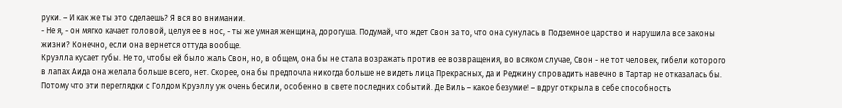руки. – И как же ты это сделаешь? Я вся во внимании.
- Не я, - он мягко качает головой, целуя ее в нос, - ты же умная женщина, дорогуша. Подумай, что ждет Свон за то, что она сунулась в Подземное царство и нарушила все законы жизни? Конечно, если она вернется оттуда вообще.
Круэлла кусает губы. Не то, чтобы ей было жаль Свон, но, в общем, она бы не стала возражать против ее возвращения, во всяком случае, Свон - не тот человек, гибели которого в лапах Аида она желала больше всего, нет. Скорее, она бы предпочла никогда больше не видеть лица Прекрасных, да и Реджину спровадить навечно в Тартар не отказалась бы. Потому что эти переглядки с Голдом Круэллу уж очень бесили, особенно в свете последних событий. Де Виль – какое безумие! – вдруг открыла в себе способность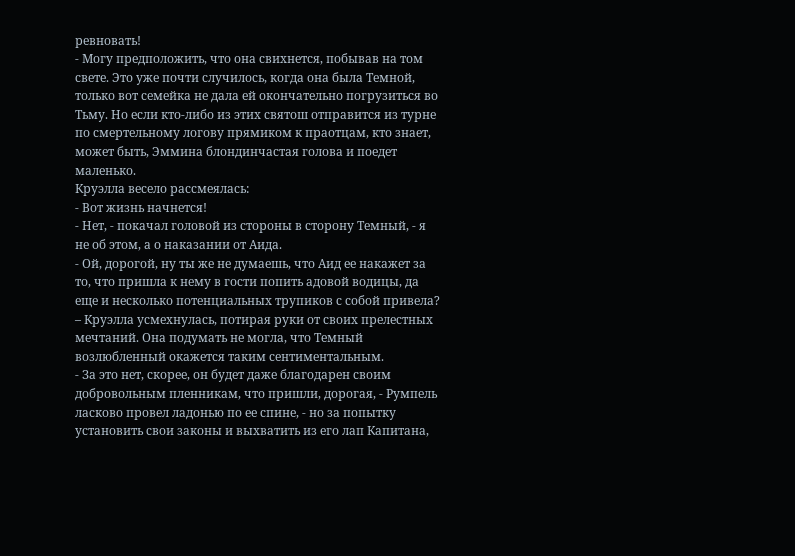ревновать!
- Могу предположить, что она свихнется, побывав на том свете. Это уже почти случилось, когда она была Темной, только вот семейка не дала ей окончательно погрузиться во Тьму. Но если кто-либо из этих святош отправится из турне по смертельному логову прямиком к праотцам, кто знает, может быть, Эммина блондинчастая голова и поедет маленько.
Круэлла весело рассмеялась:
- Вот жизнь начнется!
- Нет, - покачал головой из стороны в сторону Темный, - я не об этом, а о наказании от Аида.
- Ой, дорогой, ну ты же не думаешь, что Аид ее накажет за то, что пришла к нему в гости попить адовой водицы, да еще и несколько потенциальных трупиков с собой привела? – Круэлла усмехнулась, потирая руки от своих прелестных мечтаний. Она подумать не могла, что Темный возлюбленный окажется таким сентиментальным.
- За это нет, скорее, он будет даже благодарен своим добровольным пленникам, что пришли, дорогая, - Румпель ласково провел ладонью по ее спине, - но за попытку установить свои законы и выхватить из его лап Капитана,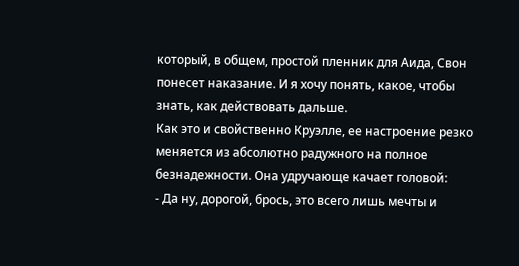который, в общем, простой пленник для Аида, Свон понесет наказание. И я хочу понять, какое, чтобы знать, как действовать дальше.
Как это и свойственно Круэлле, ее настроение резко меняется из абсолютно радужного на полное безнадежности. Она удручающе качает головой:
- Да ну, дорогой, брось, это всего лишь мечты и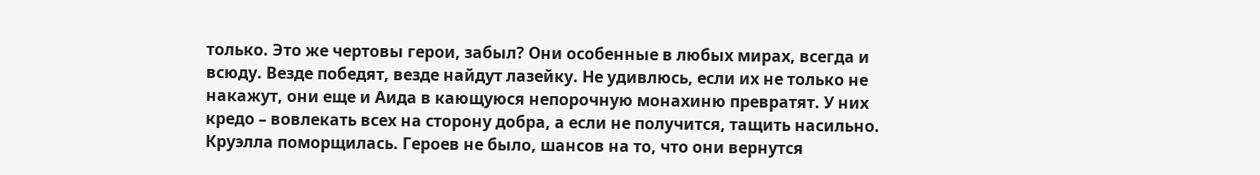только. Это же чертовы герои, забыл? Они особенные в любых мирах, всегда и всюду. Везде победят, везде найдут лазейку. Не удивлюсь, если их не только не накажут, они еще и Аида в кающуюся непорочную монахиню превратят. У них кредо – вовлекать всех на сторону добра, а если не получится, тащить насильно.
Круэлла поморщилась. Героев не было, шансов на то, что они вернутся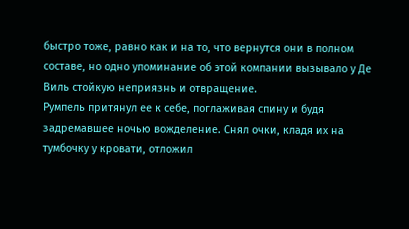быстро тоже, равно как и на то, что вернутся они в полном составе, но одно упоминание об этой компании вызывало у Де Виль стойкую неприязнь и отвращение.
Румпель притянул ее к себе, поглаживая спину и будя задремавшее ночью вожделение. Снял очки, кладя их на тумбочку у кровати, отложил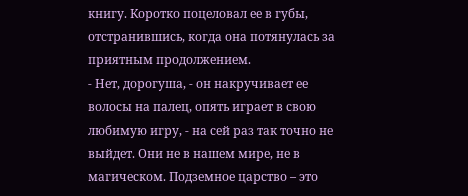книгу. Коротко поцеловал ее в губы, отстранившись, когда она потянулась за приятным продолжением.
- Нет, дорогуша, - он накручивает ее волосы на палец, опять играет в свою любимую игру, - на сей раз так точно не выйдет. Они не в нашем мире, не в магическом. Подземное царство – это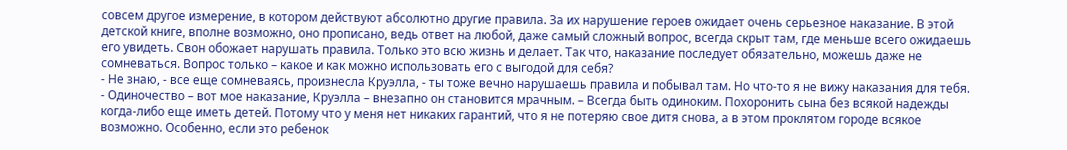совсем другое измерение, в котором действуют абсолютно другие правила. За их нарушение героев ожидает очень серьезное наказание. В этой детской книге, вполне возможно, оно прописано, ведь ответ на любой, даже самый сложный вопрос, всегда скрыт там, где меньше всего ожидаешь его увидеть. Свон обожает нарушать правила. Только это всю жизнь и делает. Так что, наказание последует обязательно, можешь даже не сомневаться. Вопрос только – какое и как можно использовать его с выгодой для себя?
- Не знаю, - все еще сомневаясь, произнесла Круэлла, - ты тоже вечно нарушаешь правила и побывал там. Но что-то я не вижу наказания для тебя.
- Одиночество – вот мое наказание, Круэлла – внезапно он становится мрачным. – Всегда быть одиноким. Похоронить сына без всякой надежды когда-либо еще иметь детей. Потому что у меня нет никаких гарантий, что я не потеряю свое дитя снова, а в этом проклятом городе всякое возможно. Особенно, если это ребенок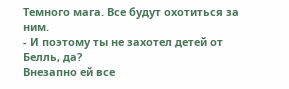Темного мага. Все будут охотиться за ним.
- И поэтому ты не захотел детей от Белль, да?
Внезапно ей все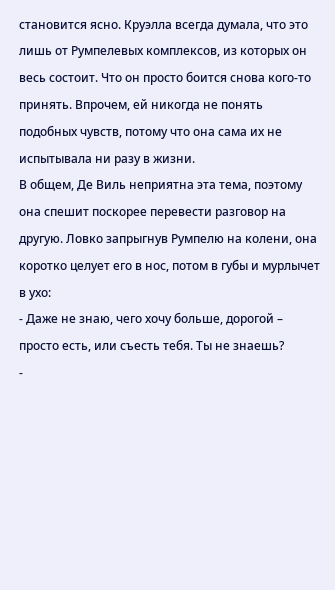становится ясно. Круэлла всегда думала, что это лишь от Румпелевых комплексов, из которых он весь состоит. Что он просто боится снова кого-то принять. Впрочем, ей никогда не понять подобных чувств, потому что она сама их не испытывала ни разу в жизни.
В общем, Де Виль неприятна эта тема, поэтому она спешит поскорее перевести разговор на другую. Ловко запрыгнув Румпелю на колени, она коротко целует его в нос, потом в губы и мурлычет в ухо:
- Даже не знаю, чего хочу больше, дорогой – просто есть, или съесть тебя. Ты не знаешь?
-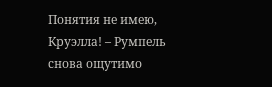Понятия не имею, Круэлла! – Румпель снова ощутимо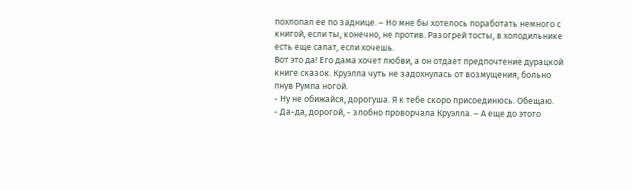похлопал ее по заднице. – Но мне бы хотелось поработать немного с книгой, если ты, конечно, не против. Разогрей тосты, в холодильнике есть еще салат, если хочешь.
Вот это да! Его дама хочет любви, а он отдает предпочтение дурацкой книге сказок. Круэлла чуть не задохнулась от возмущения, больно пнув Румпа ногой.
- Ну не обижайся, дорогуша. Я к тебе скоро присоединюсь. Обещаю.
- Да-да, дорогой, - злобно проворчала Круэлла. – А еще до этого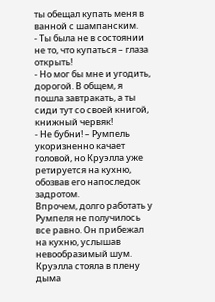ты обещал купать меня в ванной с шампанским.
- Ты была не в состоянии не то, что купаться – глаза открыть!
- Но мог бы мне и угодить, дорогой. В общем, я пошла завтракать, а ты сиди тут со своей книгой, книжный червяк!
- Не бубни! – Румпель укоризненно качает головой, но Круэлла уже ретируется на кухню, обозвав его напоследок задротом.
Впрочем, долго работать у Румпеля не получилось все равно. Он прибежал на кухню, услышав невообразимый шум. Круэлла стояла в плену дыма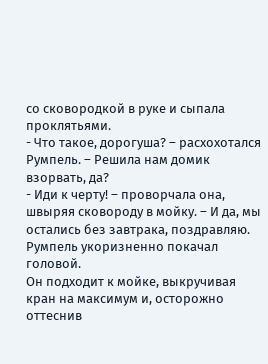со сковородкой в руке и сыпала проклятьями.
- Что такое, дорогуша? – расхохотался Румпель. – Решила нам домик взорвать, да?
- Иди к черту! – проворчала она, швыряя сковороду в мойку. – И да, мы остались без завтрака, поздравляю.
Румпель укоризненно покачал головой.
Он подходит к мойке, выкручивая кран на максимум и, осторожно оттеснив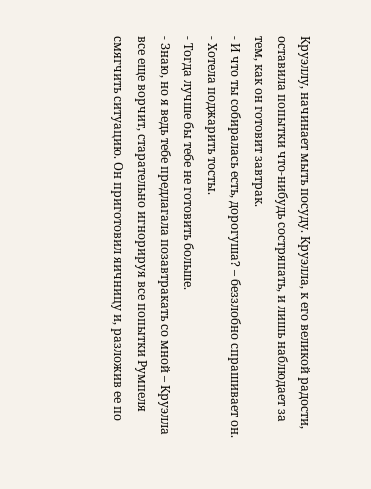Круэллу, начинает мыть посуду. Круэлла, к его великой радости, оставила попытки что-нибудь состряпать, и лишь наблюдает за тем, как он готовит завтрак.
- И что ты собиралась есть, дорогуша? – беззлобно спрашивает он.
- Хотела поджарить тосты.
- Тогда лучше бы тебе не готовить больше.
- Знаю, но я ведь тебе предлагала позавтракать со мной – Круэлла все еще ворчит, старательно игнорируя все попытки Румпеля смягчить ситуацию. Он приготовил яичницу и, разложив ее по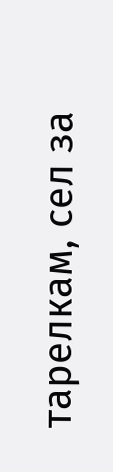тарелкам, сел за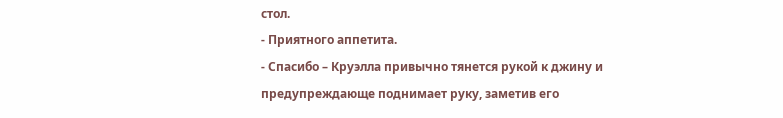стол.
- Приятного аппетита.
- Спасибо – Круэлла привычно тянется рукой к джину и предупреждающе поднимает руку, заметив его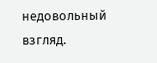недовольный взгляд.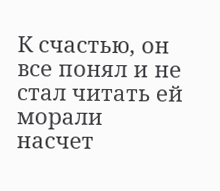К счастью, он все понял и не стал читать ей морали насчет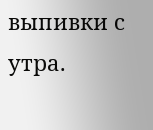выпивки с утра.